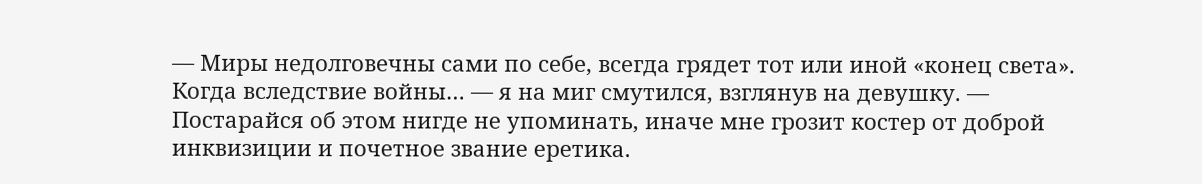— Миры недолговечны сами по себе, всегда грядет тот или иной «конец света». Когда вследствие войны… — я на миг смутился, взглянув на девушку. — Постарайся об этом нигде не упоминать, иначе мне грозит костер от доброй инквизиции и почетное звание еретика.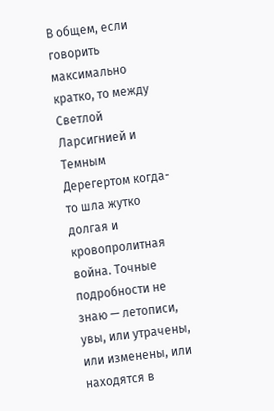В общем, если говорить максимально кратко, то между Светлой Ларсигнией и Темным Дерегертом когда-то шла жутко долгая и кровопролитная война. Точные подробности не знаю — летописи, увы, или утрачены, или изменены, или находятся в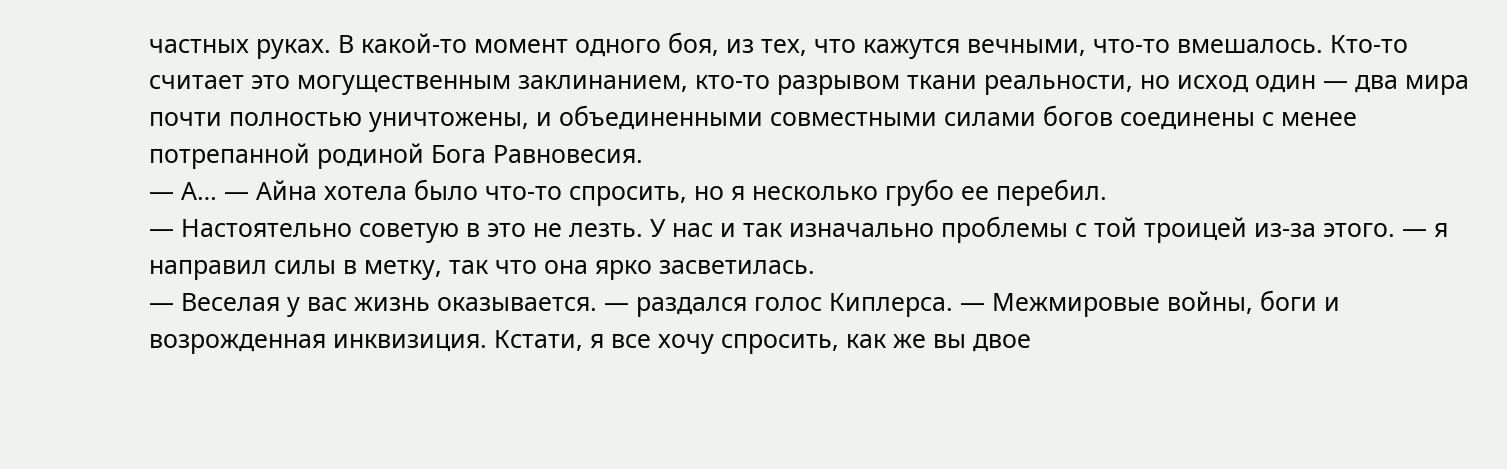частных руках. В какой-то момент одного боя, из тех, что кажутся вечными, что-то вмешалось. Кто-то считает это могущественным заклинанием, кто-то разрывом ткани реальности, но исход один — два мира почти полностью уничтожены, и объединенными совместными силами богов соединены с менее потрепанной родиной Бога Равновесия.
— А… — Айна хотела было что-то спросить, но я несколько грубо ее перебил.
— Настоятельно советую в это не лезть. У нас и так изначально проблемы с той троицей из-за этого. — я направил силы в метку, так что она ярко засветилась.
— Веселая у вас жизнь оказывается. — раздался голос Киплерса. — Межмировые войны, боги и возрожденная инквизиция. Кстати, я все хочу спросить, как же вы двое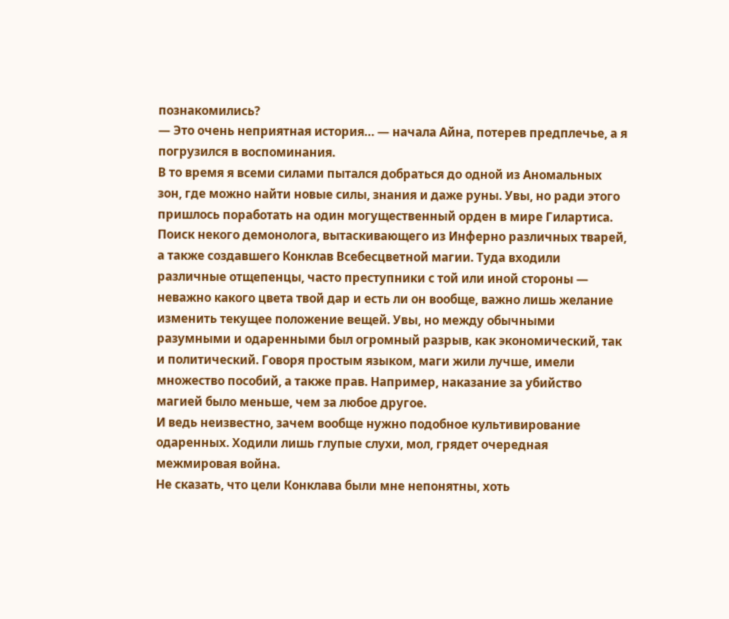познакомились?
— Это очень неприятная история… — начала Айна, потерев предплечье, а я погрузился в воспоминания.
В то время я всеми силами пытался добраться до одной из Аномальных зон, где можно найти новые силы, знания и даже руны. Увы, но ради этого пришлось поработать на один могущественный орден в мире Гилартиса. Поиск некого демонолога, вытаскивающего из Инферно различных тварей, а также создавшего Конклав Всебесцветной магии. Туда входили различные отщепенцы, часто преступники с той или иной стороны — неважно какого цвета твой дар и есть ли он вообще, важно лишь желание изменить текущее положение вещей. Увы, но между обычными разумными и одаренными был огромный разрыв, как экономический, так и политический. Говоря простым языком, маги жили лучше, имели множество пособий, а также прав. Например, наказание за убийство магией было меньше, чем за любое другое.
И ведь неизвестно, зачем вообще нужно подобное культивирование одаренных. Ходили лишь глупые слухи, мол, грядет очередная межмировая война.
Не сказать, что цели Конклава были мне непонятны, хоть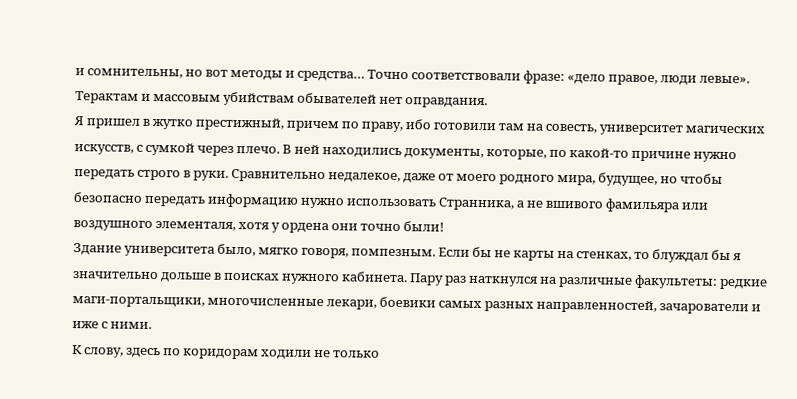и сомнительны, но вот методы и средства… Точно соответствовали фразе: «дело правое, люди левые». Терактам и массовым убийствам обывателей нет оправдания.
Я пришел в жутко престижный, причем по праву, ибо готовили там на совесть, университет магических искусств, с сумкой через плечо. В ней находились документы, которые, по какой-то причине нужно передать строго в руки. Сравнительно недалекое, даже от моего родного мира, будущее, но чтобы безопасно передать информацию нужно использовать Странника, а не вшивого фамильяра или воздушного элементаля, хотя у ордена они точно были!
Здание университета было, мягко говоря, помпезным. Если бы не карты на стенках, то блуждал бы я значительно дольше в поисках нужного кабинета. Пару раз наткнулся на различные факультеты: редкие маги-портальщики, многочисленные лекари, боевики самых разных направленностей, зачарователи и иже с ними.
К слову, здесь по коридорам ходили не только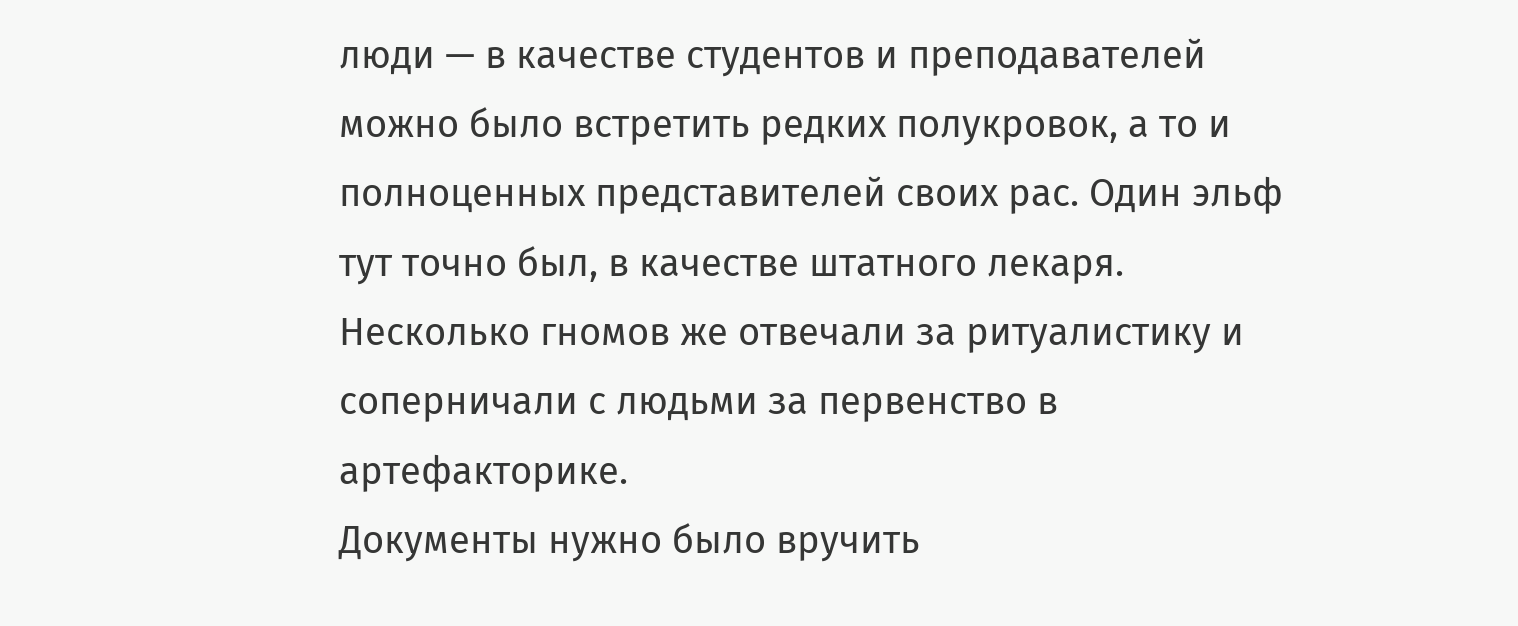люди — в качестве студентов и преподавателей можно было встретить редких полукровок, а то и полноценных представителей своих рас. Один эльф тут точно был, в качестве штатного лекаря. Несколько гномов же отвечали за ритуалистику и соперничали с людьми за первенство в артефакторике.
Документы нужно было вручить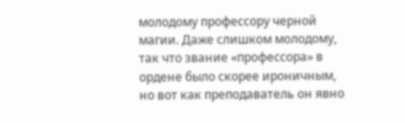молодому профессору черной магии. Даже слишком молодому, так что звание «профессора» в ордене было скорее ироничным, но вот как преподаватель он явно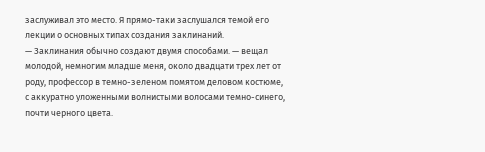заслуживал это место. Я прямо-таки заслушался темой его лекции о основных типах создания заклинаний.
— Заклинания обычно создают двумя способами. — вещал молодой, немногим младше меня, около двадцати трех лет от роду, профессор в темно-зеленом помятом деловом костюме, с аккуратно уложенными волнистыми волосами темно-синего, почти черного цвета.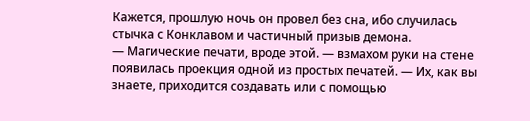Кажется, прошлую ночь он провел без сна, ибо случилась стычка с Конклавом и частичный призыв демона.
— Магические печати, вроде этой. — взмахом руки на стене появилась проекция одной из простых печатей. — Их, как вы знаете, приходится создавать или с помощью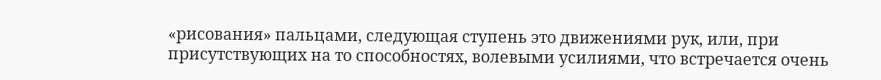«рисования» пальцами, следующая ступень это движениями рук, или, при присутствующих на то способностях, волевыми усилиями, что встречается очень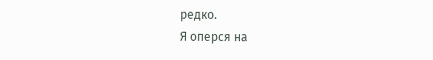редко.
Я оперся на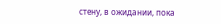стену, в ожидании, пока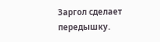Заргол сделает передышку.